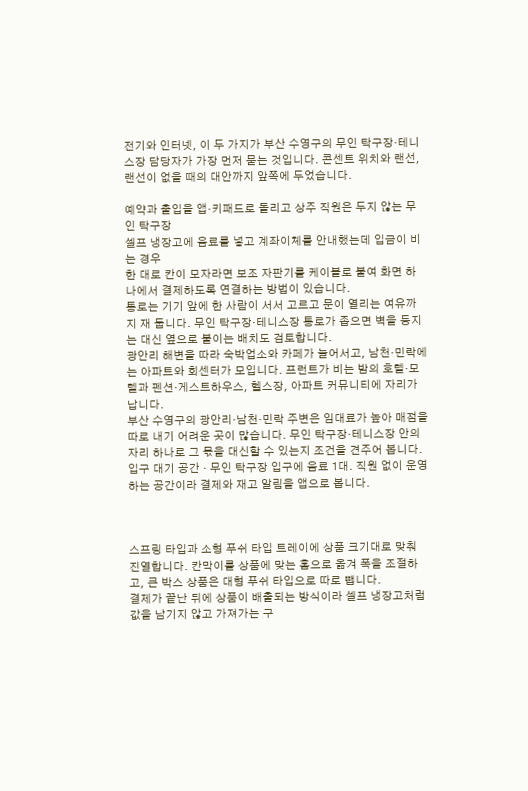전기와 인터넷, 이 두 가지가 부산 수영구의 무인 탁구장·테니스장 담당자가 가장 먼저 묻는 것입니다. 콘센트 위치와 랜선, 랜선이 없을 때의 대안까지 앞쪽에 두었습니다.

예약과 출입을 앱·키패드로 돌리고 상주 직원은 두지 않는 무인 탁구장
셀프 냉장고에 음료를 넣고 계좌이체를 안내했는데 입금이 비는 경우
한 대로 칸이 모자라면 보조 자판기를 케이블로 붙여 화면 하나에서 결제하도록 연결하는 방법이 있습니다.
통로는 기기 앞에 한 사람이 서서 고르고 문이 열리는 여유까지 재 둡니다. 무인 탁구장·테니스장 통로가 좁으면 벽을 등지는 대신 옆으로 붙이는 배치도 검토합니다.
광안리 해변을 따라 숙박업소와 카페가 늘어서고, 남천·민락에는 아파트와 회센터가 모입니다. 프런트가 비는 밤의 호텔·모텔과 펜션·게스트하우스, 헬스장, 아파트 커뮤니티에 자리가 납니다.
부산 수영구의 광안리·남천·민락 주변은 임대료가 높아 매점을 따로 내기 어려운 곳이 많습니다. 무인 탁구장·테니스장 안의 자리 하나로 그 몫을 대신할 수 있는지 조건을 견주어 봅니다.
입구 대기 공간 · 무인 탁구장 입구에 음료 1대. 직원 없이 운영하는 공간이라 결제와 재고 알림을 앱으로 봅니다.



스프링 타입과 소형 푸쉬 타입 트레이에 상품 크기대로 맞춰 진열합니다. 칸막이를 상품에 맞는 홈으로 옮겨 폭을 조절하고, 큰 박스 상품은 대형 푸쉬 타입으로 따로 뺍니다.
결제가 끝난 뒤에 상품이 배출되는 방식이라 셀프 냉장고처럼 값을 남기지 않고 가져가는 구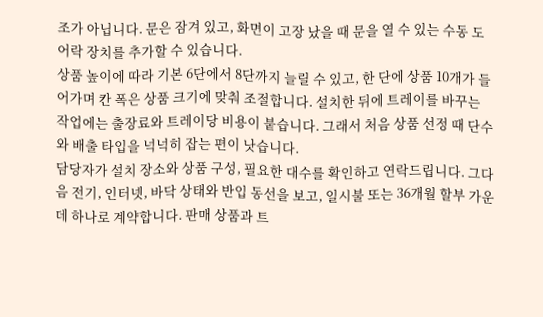조가 아닙니다. 문은 잠겨 있고, 화면이 고장 났을 때 문을 열 수 있는 수동 도어락 장치를 추가할 수 있습니다.
상품 높이에 따라 기본 6단에서 8단까지 늘릴 수 있고, 한 단에 상품 10개가 들어가며 칸 폭은 상품 크기에 맞춰 조절합니다. 설치한 뒤에 트레이를 바꾸는 작업에는 출장료와 트레이당 비용이 붙습니다. 그래서 처음 상품 선정 때 단수와 배출 타입을 넉넉히 잡는 편이 낫습니다.
담당자가 설치 장소와 상품 구성, 필요한 대수를 확인하고 연락드립니다. 그다음 전기, 인터넷, 바닥 상태와 반입 동선을 보고, 일시불 또는 36개월 할부 가운데 하나로 계약합니다. 판매 상품과 트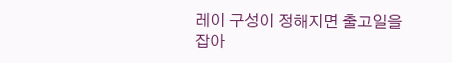레이 구성이 정해지면 출고일을 잡아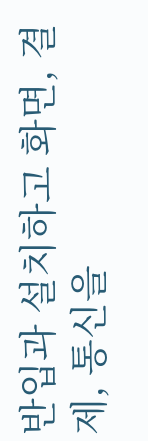반입과 설치하고 화면, 결제, 통신을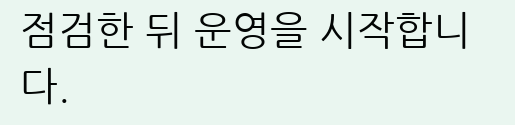점검한 뒤 운영을 시작합니다.